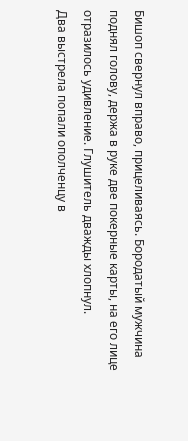Бишоп свернул вправо, прицеливаясь. Бородатый мужчина поднял голову, держа в руке две покерные карты, на его лице отразилось удивление. Глушитель дважды хлопнул.
Два выстрела попали ополченцу в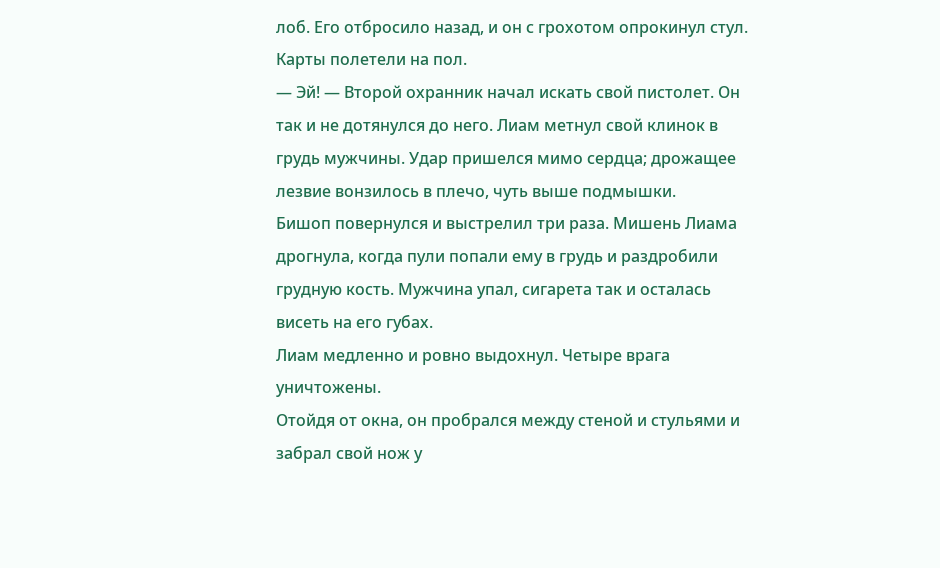лоб. Его отбросило назад, и он с грохотом опрокинул стул. Карты полетели на пол.
— Эй! — Второй охранник начал искать свой пистолет. Он так и не дотянулся до него. Лиам метнул свой клинок в грудь мужчины. Удар пришелся мимо сердца; дрожащее лезвие вонзилось в плечо, чуть выше подмышки.
Бишоп повернулся и выстрелил три раза. Мишень Лиама дрогнула, когда пули попали ему в грудь и раздробили грудную кость. Мужчина упал, сигарета так и осталась висеть на его губах.
Лиам медленно и ровно выдохнул. Четыре врага уничтожены.
Отойдя от окна, он пробрался между стеной и стульями и забрал свой нож у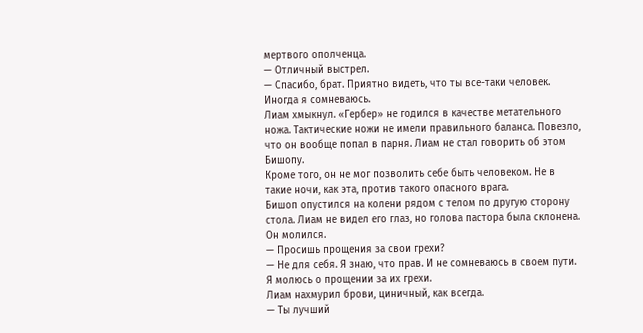мертвого ополченца.
— Отличный выстрел.
— Спасибо, брат. Приятно видеть, что ты все-таки человек. Иногда я сомневаюсь.
Лиам хмыкнул. «Гербер» не годился в качестве метательного ножа. Тактические ножи не имели правильного баланса. Повезло, что он вообще попал в парня. Лиам не стал говорить об этом Бишопу.
Кроме того, он не мог позволить себе быть человеком. Не в такие ночи, как эта, против такого опасного врага.
Бишоп опустился на колени рядом с телом по другую сторону стола. Лиам не видел его глаз, но голова пастора была склонена. Он молился.
— Просишь прощения за свои грехи?
— Не для себя. Я знаю, что прав. И не сомневаюсь в своем пути. Я молюсь о прощении за их грехи.
Лиам нахмурил брови, циничный, как всегда.
— Ты лучший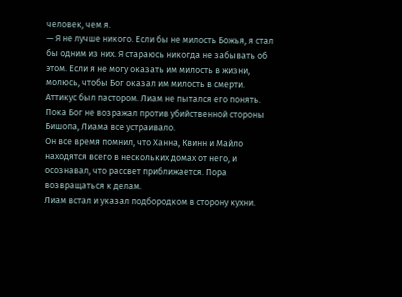человек, чем я.
— Я не лучше никого. Если бы не милость Божья, я стал бы одним из них. Я стараюсь никогда не забывать об этом. Если я не могу оказать им милость в жизни, молюсь, чтобы Бог оказал им милость в смерти.
Аттикус был пастором. Лиам не пытался его понять. Пока Бог не возражал против убийственной стороны Бишопа, Лиама все устраивало.
Он все время помнил, что Ханна, Квинн и Майло находятся всего в нескольких домах от него, и осознавал, что рассвет приближается. Пора возвращаться к делам.
Лиам встал и указал подбородком в сторону кухни.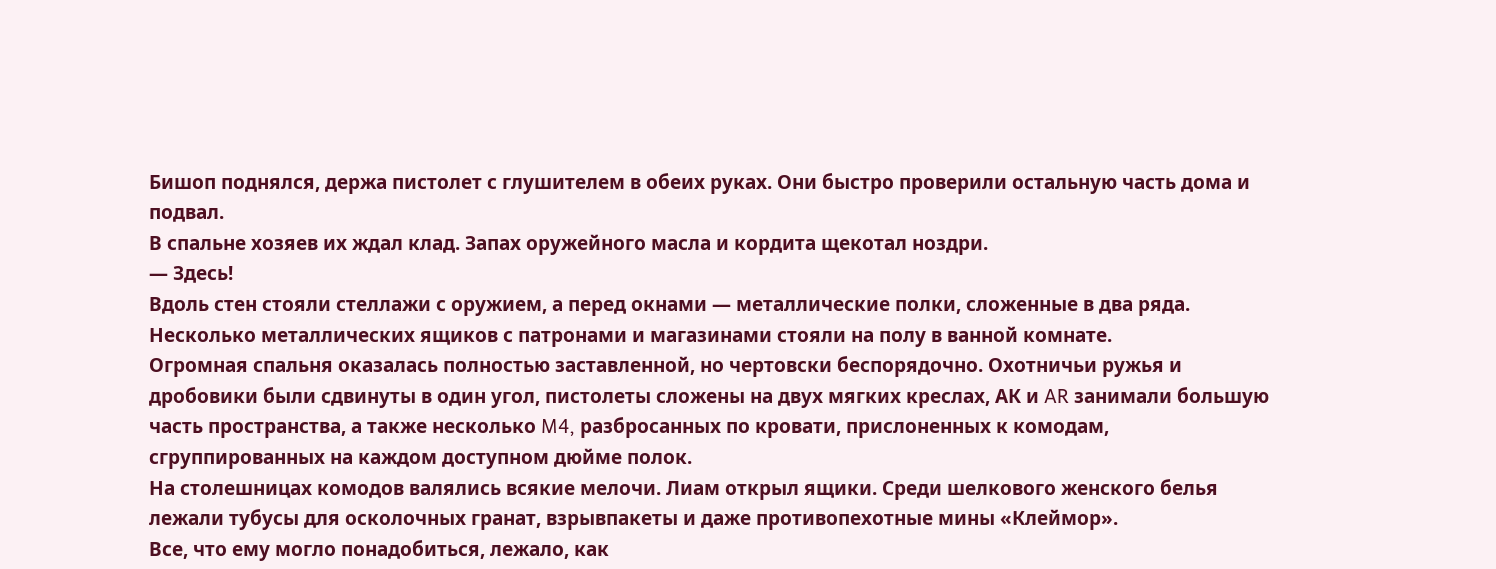Бишоп поднялся, держа пистолет с глушителем в обеих руках. Они быстро проверили остальную часть дома и подвал.
В спальне хозяев их ждал клад. Запах оружейного масла и кордита щекотал ноздри.
— Здесь!
Вдоль стен стояли стеллажи с оружием, а перед окнами — металлические полки, сложенные в два ряда. Несколько металлических ящиков с патронами и магазинами стояли на полу в ванной комнате.
Огромная спальня оказалась полностью заставленной, но чертовски беспорядочно. Охотничьи ружья и дробовики были сдвинуты в один угол, пистолеты сложены на двух мягких креслах, АК и AR занимали большую часть пространства, а также несколько M4, разбросанных по кровати, прислоненных к комодам, сгруппированных на каждом доступном дюйме полок.
На столешницах комодов валялись всякие мелочи. Лиам открыл ящики. Среди шелкового женского белья лежали тубусы для осколочных гранат, взрывпакеты и даже противопехотные мины «Клеймор».
Все, что ему могло понадобиться, лежало, как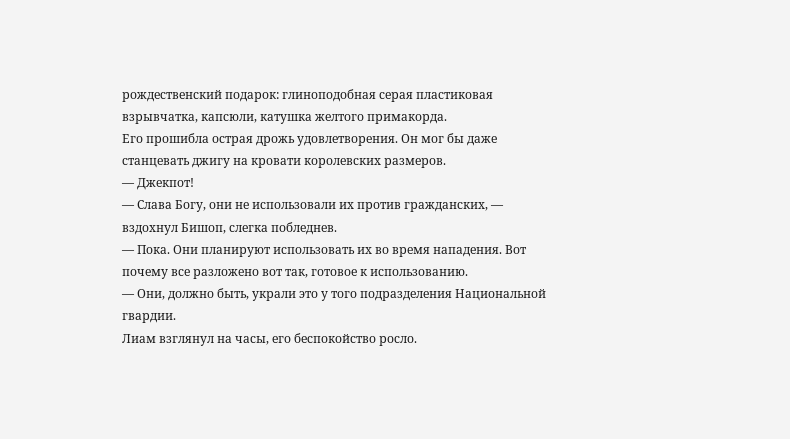рождественский подарок: глиноподобная серая пластиковая взрывчатка, капсюли, катушка желтого примакорда.
Его прошибла острая дрожь удовлетворения. Он мог бы даже станцевать джигу на кровати королевских размеров.
— Джекпот!
— Слава Богу, они не использовали их против гражданских, — вздохнул Бишоп, слегка побледнев.
— Пока. Они планируют использовать их во время нападения. Вот почему все разложено вот так, готовое к использованию.
— Они, должно быть, украли это у того подразделения Национальной гвардии.
Лиам взглянул на часы, его беспокойство росло.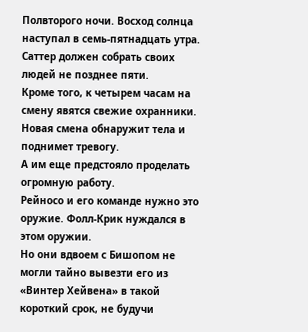Полвторого ночи. Восход солнца наступал в семь-пятнадцать утра. Саттер должен собрать своих людей не позднее пяти.
Кроме того, к четырем часам на смену явятся свежие охранники. Новая смена обнаружит тела и поднимет тревогу.
А им еще предстояло проделать огромную работу.
Рейносо и его команде нужно это оружие. Фолл-Крик нуждался в этом оружии.
Но они вдвоем с Бишопом не могли тайно вывезти его из «Винтер Хейвена» в такой короткий срок, не будучи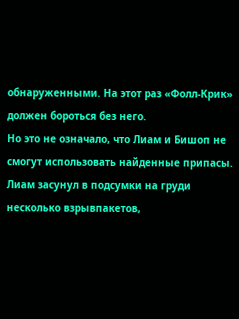обнаруженными. На этот раз «Фолл-Крик» должен бороться без него.
Но это не означало, что Лиам и Бишоп не смогут использовать найденные припасы.
Лиам засунул в подсумки на груди несколько взрывпакетов,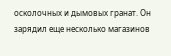осколочных и дымовых гранат. Он зарядил еще несколько магазинов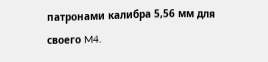патронами калибра 5,56 мм для своего M4.